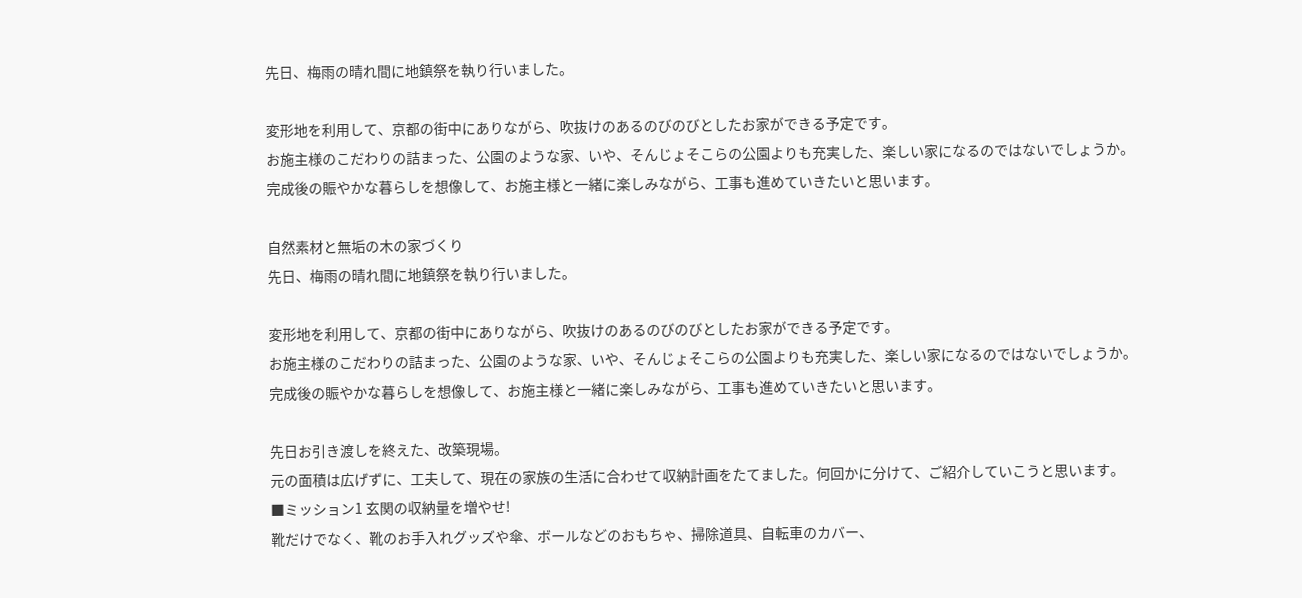先日、梅雨の晴れ間に地鎮祭を執り行いました。

変形地を利用して、京都の街中にありながら、吹抜けのあるのびのびとしたお家ができる予定です。
お施主様のこだわりの詰まった、公園のような家、いや、そんじょそこらの公園よりも充実した、楽しい家になるのではないでしょうか。
完成後の賑やかな暮らしを想像して、お施主様と一緒に楽しみながら、工事も進めていきたいと思います。

自然素材と無垢の木の家づくり
先日、梅雨の晴れ間に地鎮祭を執り行いました。

変形地を利用して、京都の街中にありながら、吹抜けのあるのびのびとしたお家ができる予定です。
お施主様のこだわりの詰まった、公園のような家、いや、そんじょそこらの公園よりも充実した、楽しい家になるのではないでしょうか。
完成後の賑やかな暮らしを想像して、お施主様と一緒に楽しみながら、工事も進めていきたいと思います。

先日お引き渡しを終えた、改築現場。
元の面積は広げずに、工夫して、現在の家族の生活に合わせて収納計画をたてました。何回かに分けて、ご紹介していこうと思います。
■ミッション1 玄関の収納量を増やせ!
靴だけでなく、靴のお手入れグッズや傘、ボールなどのおもちゃ、掃除道具、自転車のカバー、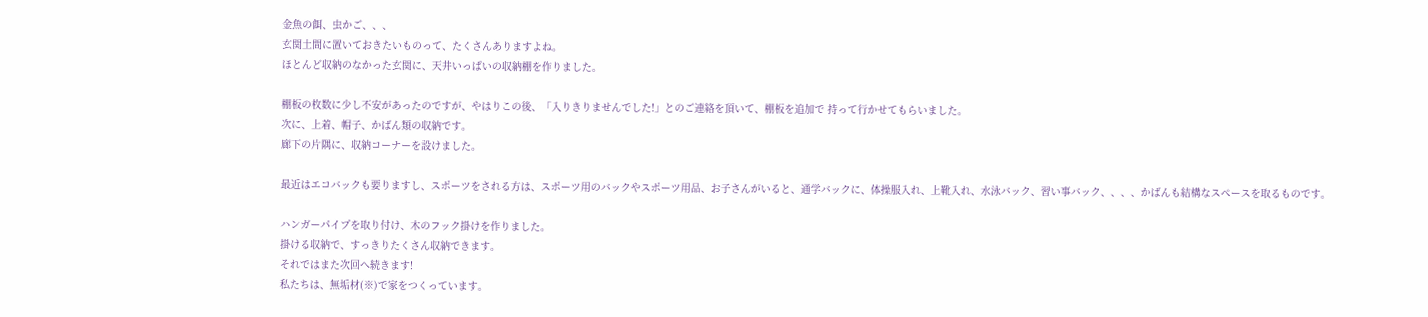金魚の餌、虫かご、、、
玄関土間に置いておきたいものって、たくさんありますよね。
ほとんど収納のなかった玄関に、天井いっぱいの収納棚を作りました。

棚板の枚数に少し不安があったのですが、やはりこの後、「入りきりませんでした!」とのご連絡を頂いて、棚板を追加で 持って行かせてもらいました。
次に、上着、帽子、かばん類の収納です。
廊下の片隅に、収納コーナーを設けました。

最近はエコバックも要りますし、スポーツをされる方は、スポーツ用のバックやスポーツ用品、お子さんがいると、通学バックに、体操服入れ、上靴入れ、水泳バック、習い事バック、、、、かばんも結構なスペースを取るものです。

ハンガーパイプを取り付け、木のフック掛けを作りました。
掛ける収納で、すっきりたくさん収納できます。
それではまた次回へ続きます!
私たちは、無垢材(※)で家をつくっています。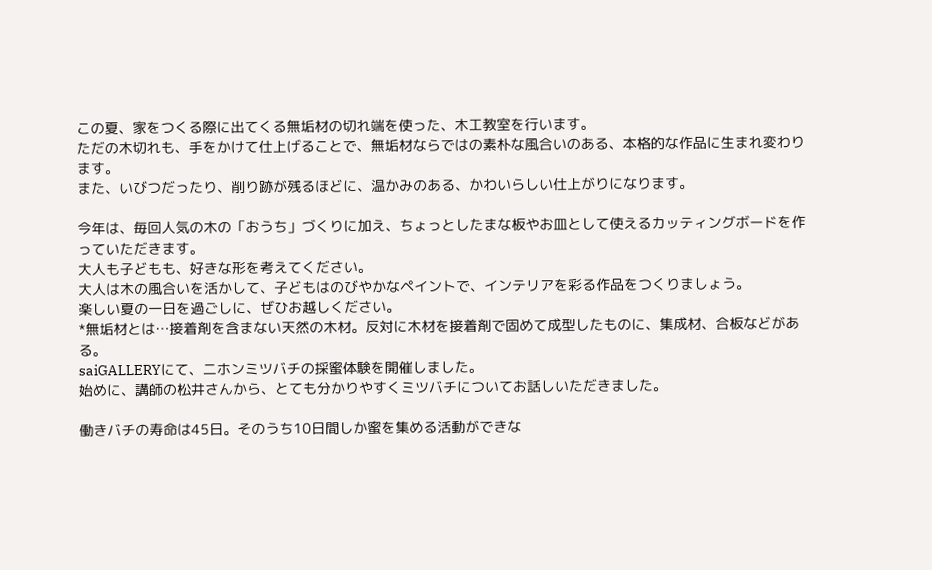この夏、家をつくる際に出てくる無垢材の切れ端を使った、木工教室を行います。
ただの木切れも、手をかけて仕上げることで、無垢材ならではの素朴な風合いのある、本格的な作品に生まれ変わります。
また、いびつだったり、削り跡が残るほどに、温かみのある、かわいらしい仕上がりになります。

今年は、毎回人気の木の「おうち」づくりに加え、ちょっとしたまな板やお皿として使えるカッティングボードを作っていただきます。
大人も子どもも、好きな形を考えてください。
大人は木の風合いを活かして、子どもはのびやかなペイントで、インテリアを彩る作品をつくりましょう。
楽しい夏の一日を過ごしに、ぜひお越しください。
*無垢材とは…接着剤を含まない天然の木材。反対に木材を接着剤で固めて成型したものに、集成材、合板などがある。
saiGALLERYにて、二ホンミツバチの採蜜体験を開催しました。
始めに、講師の松井さんから、とても分かりやすくミツバチについてお話しいただきました。

働きバチの寿命は45日。そのうち10日間しか蜜を集める活動ができな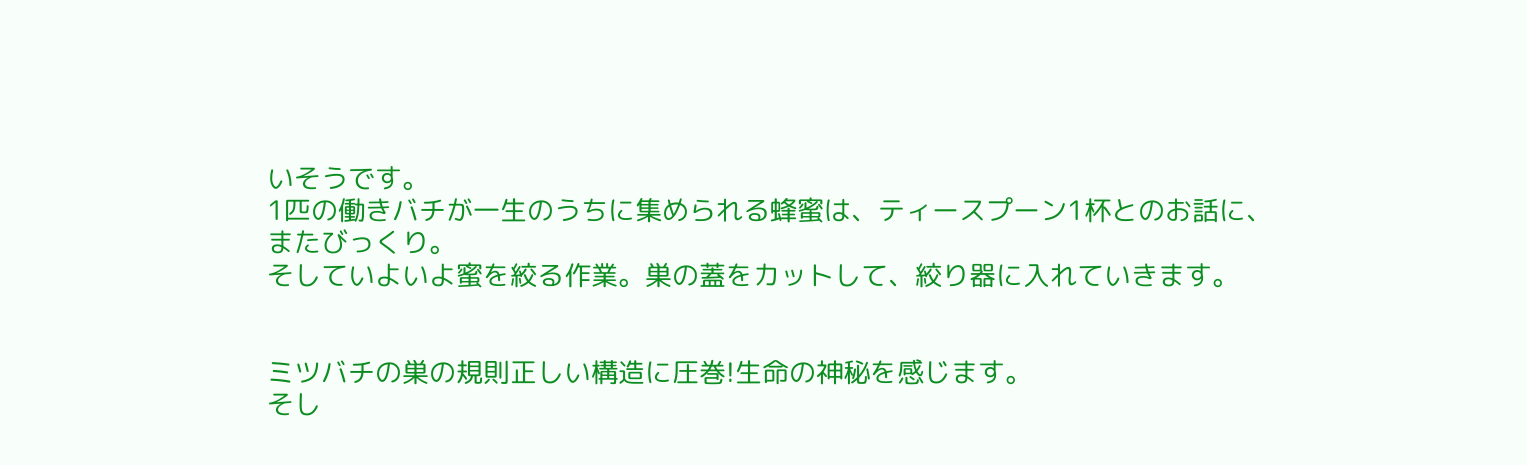いそうです。
1匹の働きバチが一生のうちに集められる蜂蜜は、ティースプーン1杯とのお話に、またびっくり。
そしていよいよ蜜を絞る作業。巣の蓋をカットして、絞り器に入れていきます。


ミツバチの巣の規則正しい構造に圧巻!生命の神秘を感じます。
そし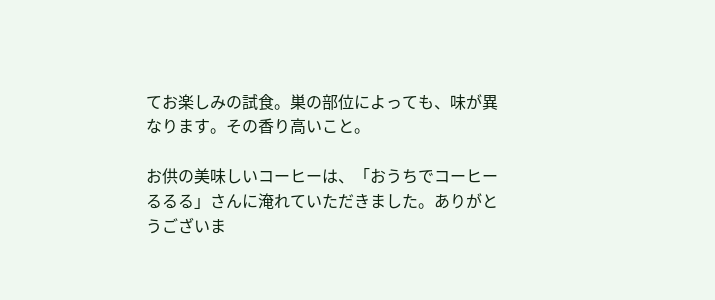てお楽しみの試食。巣の部位によっても、味が異なります。その香り高いこと。

お供の美味しいコーヒーは、「おうちでコーヒーるるる」さんに淹れていただきました。ありがとうございま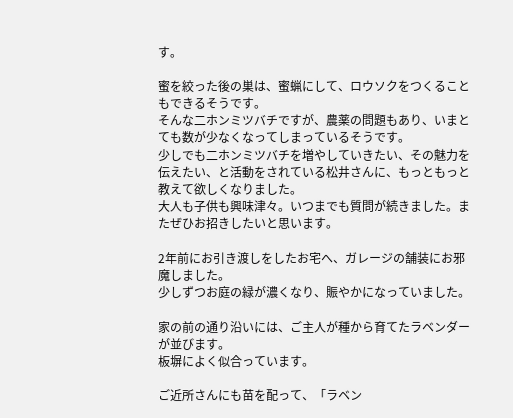す。

蜜を絞った後の巣は、蜜蝋にして、ロウソクをつくることもできるそうです。
そんな二ホンミツバチですが、農薬の問題もあり、いまとても数が少なくなってしまっているそうです。
少しでも二ホンミツバチを増やしていきたい、その魅力を伝えたい、と活動をされている松井さんに、もっともっと教えて欲しくなりました。
大人も子供も興味津々。いつまでも質問が続きました。またぜひお招きしたいと思います。

2年前にお引き渡しをしたお宅へ、ガレージの舗装にお邪魔しました。
少しずつお庭の緑が濃くなり、賑やかになっていました。

家の前の通り沿いには、ご主人が種から育てたラベンダーが並びます。
板塀によく似合っています。

ご近所さんにも苗を配って、「ラベン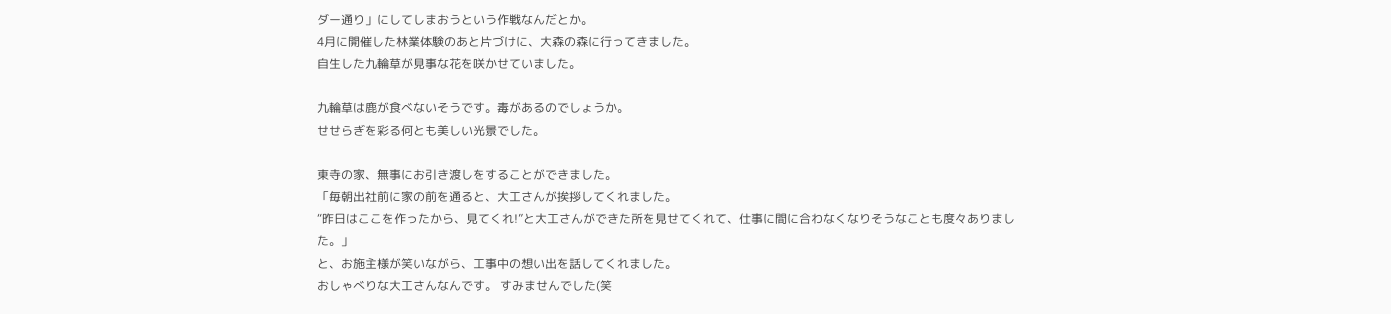ダー通り」にしてしまおうという作戦なんだとか。
4月に開催した林業体験のあと片づけに、大森の森に行ってきました。
自生した九輪草が見事な花を咲かせていました。

九輪草は鹿が食べないそうです。毒があるのでしょうか。
せせらぎを彩る何とも美しい光景でした。

東寺の家、無事にお引き渡しをすることができました。
「毎朝出社前に家の前を通ると、大工さんが挨拶してくれました。
“昨日はここを作ったから、見てくれ!”と大工さんができた所を見せてくれて、仕事に間に合わなくなりそうなことも度々ありました。」
と、お施主様が笑いながら、工事中の想い出を話してくれました。
おしゃべりな大工さんなんです。 すみませんでした(笑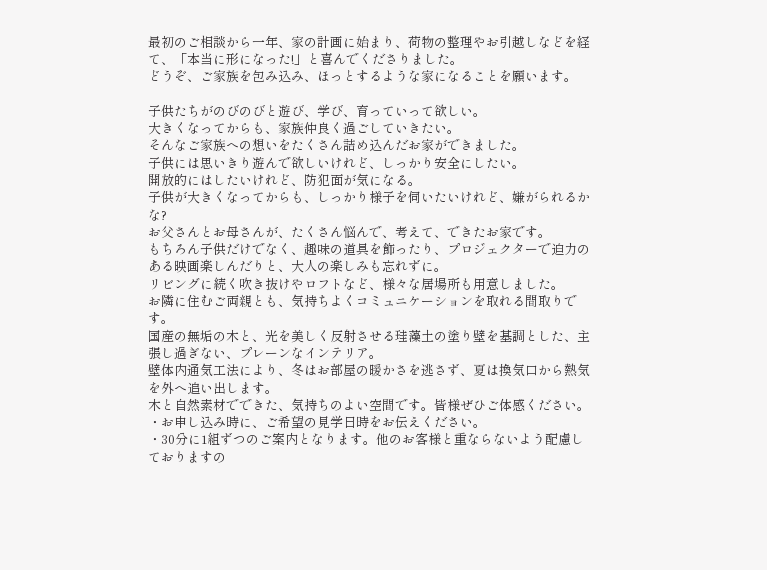最初のご相談から一年、家の計画に始まり、荷物の整理やお引越しなどを経て、「本当に形になった!」と喜んでくださりました。
どうぞ、ご家族を包み込み、ほっとするような家になることを願います。

子供たちがのびのびと遊び、学び、育っていって欲しい。
大きくなってからも、家族仲良く過ごしていきたい。
そんなご家族への想いをたくさん詰め込んだお家ができました。
子供には思いきり遊んで欲しいけれど、しっかり安全にしたい。
開放的にはしたいけれど、防犯面が気になる。
子供が大きくなってからも、しっかり様子を伺いたいけれど、嫌がられるかな?
お父さんとお母さんが、たくさん悩んで、考えて、できたお家です。
もちろん子供だけでなく、趣味の道具を飾ったり、プロジェクターで迫力のある映画楽しんだりと、大人の楽しみも忘れずに。
リビングに続く吹き抜けやロフトなど、様々な居場所も用意しました。
お隣に住むご両親とも、気持ちよくコミュニケーションを取れる間取りです。
国産の無垢の木と、光を美しく反射させる珪藻土の塗り壁を基調とした、主張し過ぎない、プレーンなインテリア。
壁体内通気工法により、冬はお部屋の暖かさを逃さず、夏は換気口から熱気を外へ追い出します。
木と自然素材でできた、気持ちのよい空間です。皆様ぜひご体感ください。
・お申し込み時に、ご希望の見学日時をお伝えください。
・30分に1組ずつのご案内となります。他のお客様と重ならないよう配慮しておりますの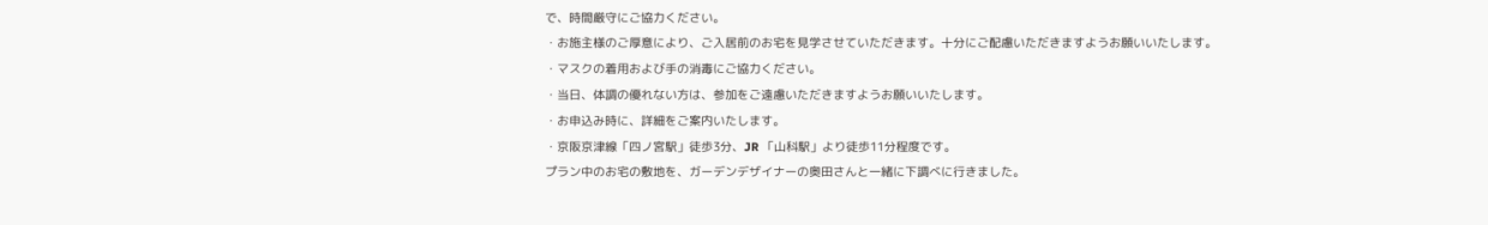で、時間厳守にご協力ください。
・お施主様のご厚意により、ご入居前のお宅を見学させていただきます。十分にご配慮いただきますようお願いいたします。
・マスクの着用および手の消毒にご協力ください。
・当日、体調の優れない方は、参加をご遠慮いただきますようお願いいたします。
・お申込み時に、詳細をご案内いたします。
・京阪京津線「四ノ宮駅」徒歩3分、JR 「山科駅」より徒歩11分程度です。
プラン中のお宅の敷地を、ガーデンデザイナーの奥田さんと一緒に下調べに行きました。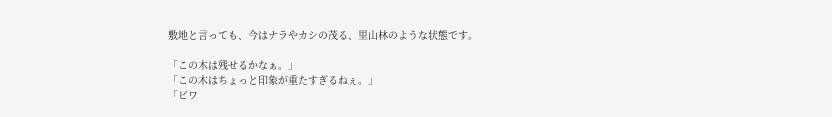敷地と言っても、今はナラやカシの茂る、里山林のような状態です。

「この木は残せるかなぁ。」
「この木はちょっと印象が重たすぎるねぇ。」
「ビワ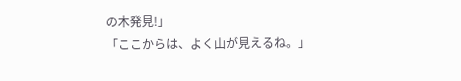の木発見!」
「ここからは、よく山が見えるね。」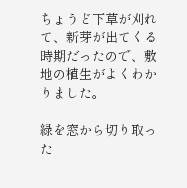ちょうど下草が刈れて、新芽が出てくる時期だったので、敷地の植生がよくわかりました。

緑を窓から切り取った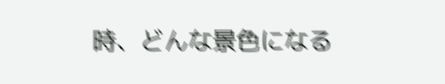時、どんな景色になる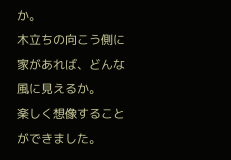か。
木立ちの向こう側に家があれば、どんな風に見えるか。
楽しく想像することができました。